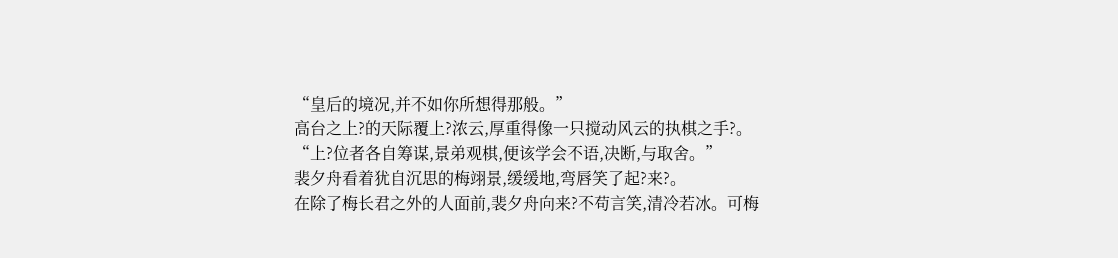“皇后的境况,并不如你所想得那般。”
高台之上?的天际覆上?浓云,厚重得像一只搅动风云的执棋之手?。
“上?位者各自筹谋,景弟观棋,便该学会不语,决断,与取舍。”
裴夕舟看着犹自沉思的梅翊景,缓缓地,弯唇笑了起?来?。
在除了梅长君之外的人面前,裴夕舟向来?不苟言笑,清冷若冰。可梅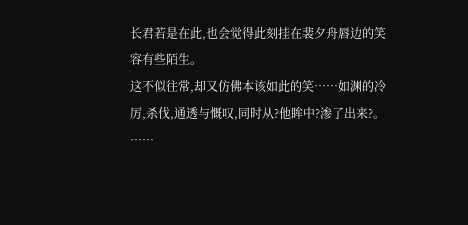长君若是在此,也会觉得此刻挂在裴夕舟唇边的笑容有些陌生。
这不似往常,却又仿佛本该如此的笑……如渊的冷厉,杀伐,通透与慨叹,同时从?他眸中?渗了出来?。
……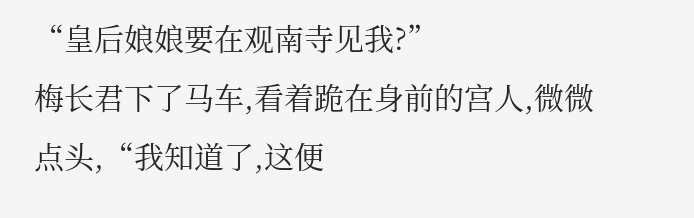“皇后娘娘要在观南寺见我?”
梅长君下了马车,看着跪在身前的宫人,微微点头,“我知道了,这便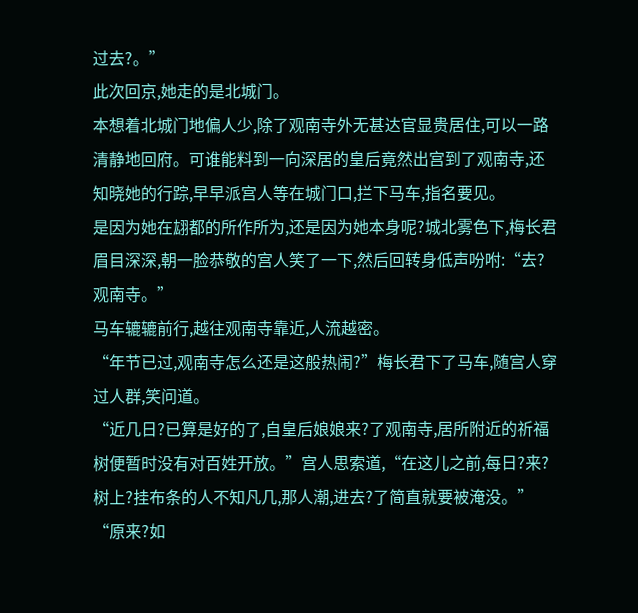过去?。”
此次回京,她走的是北城门。
本想着北城门地偏人少,除了观南寺外无甚达官显贵居住,可以一路清静地回府。可谁能料到一向深居的皇后竟然出宫到了观南寺,还知晓她的行踪,早早派宫人等在城门口,拦下马车,指名要见。
是因为她在翃都的所作所为,还是因为她本身呢?城北雾色下,梅长君眉目深深,朝一脸恭敬的宫人笑了一下,然后回转身低声吩咐:“去?观南寺。”
马车辘辘前行,越往观南寺靠近,人流越密。
“年节已过,观南寺怎么还是这般热闹?”梅长君下了马车,随宫人穿过人群,笑问道。
“近几日?已算是好的了,自皇后娘娘来?了观南寺,居所附近的祈福树便暂时没有对百姓开放。”宫人思索道,“在这儿之前,每日?来?树上?挂布条的人不知凡几,那人潮,进去?了简直就要被淹没。”
“原来?如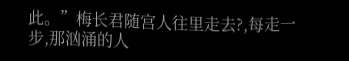此。”梅长君随宫人往里走去?,每走一步,那汹涌的人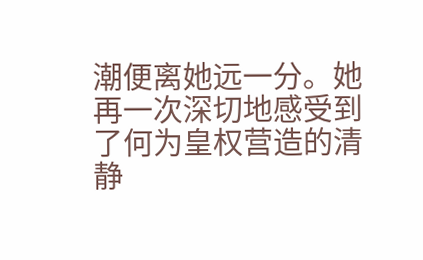潮便离她远一分。她再一次深切地感受到了何为皇权营造的清静